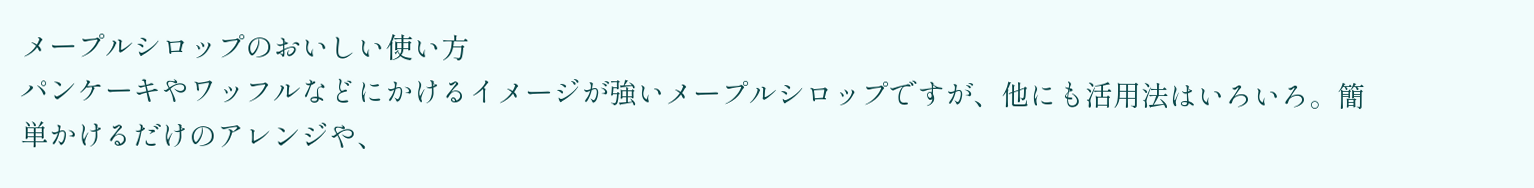メープルシロップのおいしい使い方
パンケーキやワッフルなどにかけるイメージが強いメープルシロップですが、他にも活用法はいろいろ。簡単かけるだけのアレンジや、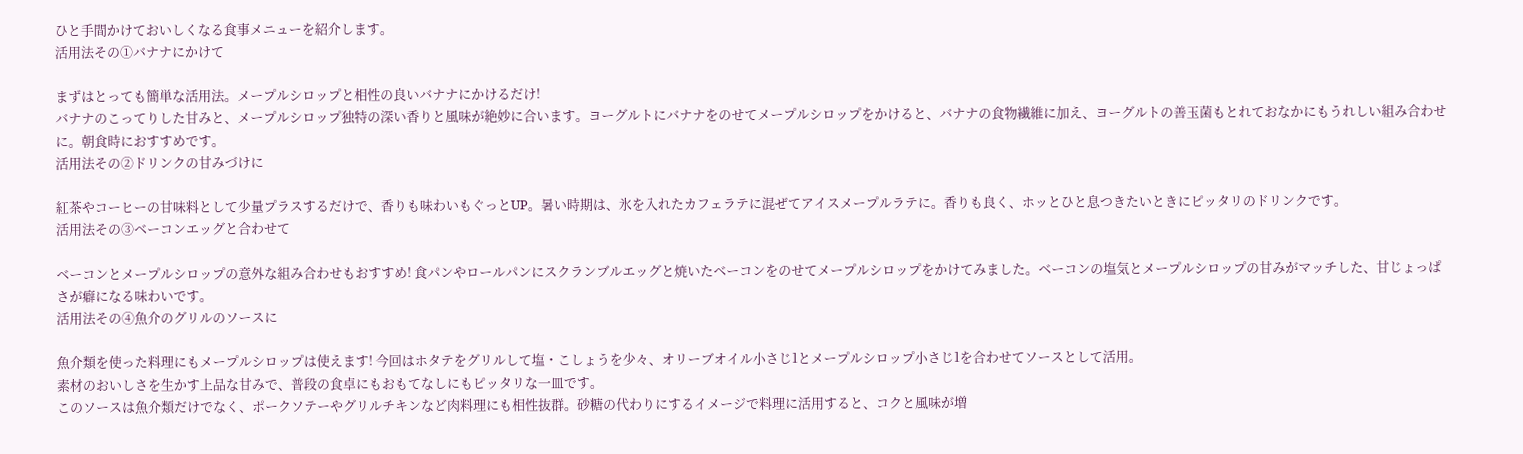ひと手間かけておいしくなる食事メニューを紹介します。
活用法その①バナナにかけて

まずはとっても簡単な活用法。メープルシロップと相性の良いバナナにかけるだけ!
バナナのこってりした甘みと、メープルシロップ独特の深い香りと風味が絶妙に合います。ヨーグルトにバナナをのせてメープルシロップをかけると、バナナの食物繊維に加え、ヨーグルトの善玉菌もとれておなかにもうれしい組み合わせに。朝食時におすすめです。
活用法その②ドリンクの甘みづけに

紅茶やコーヒーの甘味料として少量プラスするだけで、香りも味わいもぐっとUP。暑い時期は、氷を入れたカフェラテに混ぜてアイスメープルラテに。香りも良く、ホッとひと息つきたいときにピッタリのドリンクです。
活用法その③ベーコンエッグと合わせて

ベーコンとメープルシロップの意外な組み合わせもおすすめ! 食パンやロールパンにスクランブルエッグと焼いたベーコンをのせてメープルシロップをかけてみました。ベーコンの塩気とメープルシロップの甘みがマッチした、甘じょっぱさが癖になる味わいです。
活用法その④魚介のグリルのソースに

魚介類を使った料理にもメープルシロップは使えます! 今回はホタテをグリルして塩・こしょうを少々、オリーブオイル小さじ1とメープルシロップ小さじ1を合わせてソースとして活用。
素材のおいしさを生かす上品な甘みで、普段の食卓にもおもてなしにもピッタリな一皿です。
このソースは魚介類だけでなく、ポークソテーやグリルチキンなど肉料理にも相性抜群。砂糖の代わりにするイメージで料理に活用すると、コクと風味が増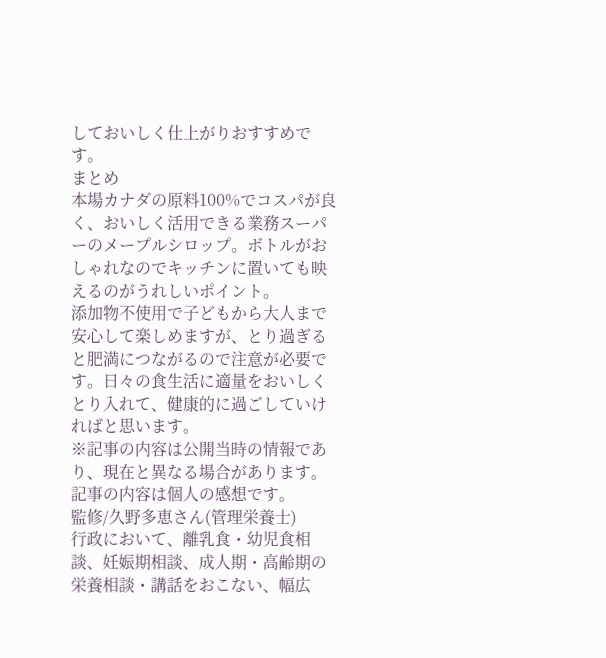しておいしく仕上がりおすすめです。
まとめ
本場カナダの原料100%でコスパが良く、おいしく活用できる業務スーパーのメープルシロップ。ボトルがおしゃれなのでキッチンに置いても映えるのがうれしいポイント。
添加物不使用で子どもから大人まで安心して楽しめますが、とり過ぎると肥満につながるので注意が必要です。日々の食生活に適量をおいしくとり入れて、健康的に過ごしていければと思います。
※記事の内容は公開当時の情報であり、現在と異なる場合があります。記事の内容は個人の感想です。
監修/久野多恵さん(管理栄養士)
行政において、離乳食・幼児食相談、妊娠期相談、成人期・高齢期の栄養相談・講話をおこない、幅広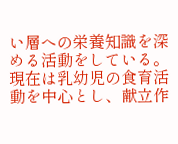い層への栄養知識を深める活動をしている。現在は乳幼児の食育活動を中心とし、献立作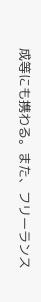成等にも携わる。また、フリーランス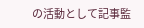の活動として記事監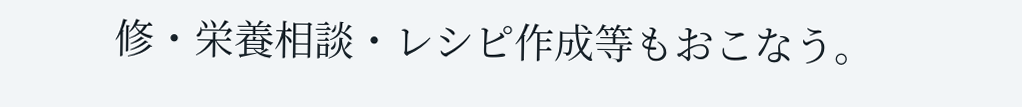修・栄養相談・レシピ作成等もおこなう。